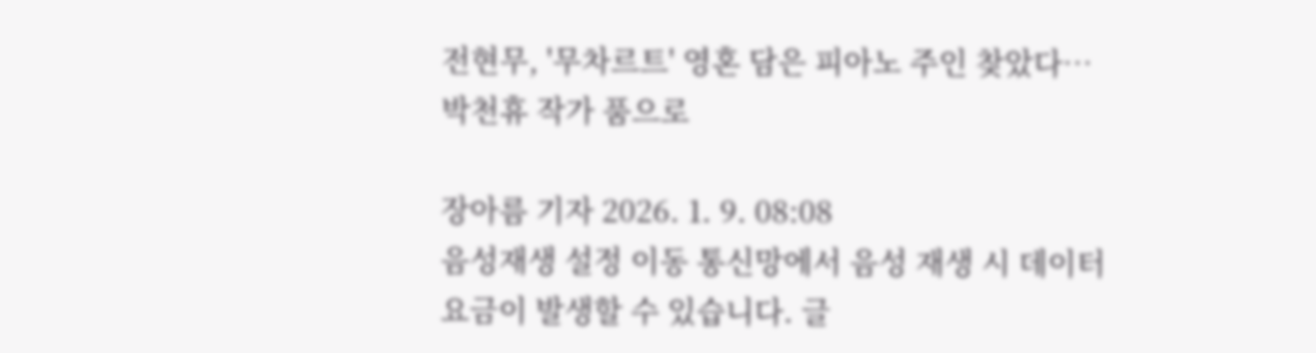전현무, '무차르트' 영혼 담은 피아노 주인 찾았다…박천휴 작가 품으로

장아름 기자 2026. 1. 9. 08:08
음성재생 설정 이동 통신망에서 음성 재생 시 데이터 요금이 발생할 수 있습니다. 글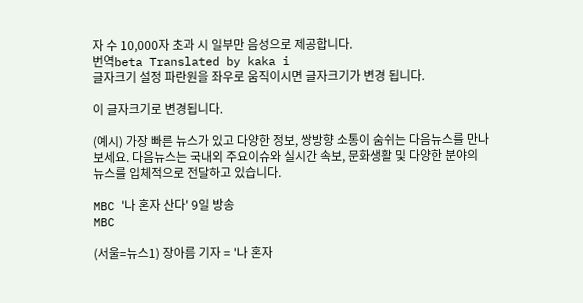자 수 10,000자 초과 시 일부만 음성으로 제공합니다.
번역beta Translated by kaka i
글자크기 설정 파란원을 좌우로 움직이시면 글자크기가 변경 됩니다.

이 글자크기로 변경됩니다.

(예시) 가장 빠른 뉴스가 있고 다양한 정보, 쌍방향 소통이 숨쉬는 다음뉴스를 만나보세요. 다음뉴스는 국내외 주요이슈와 실시간 속보, 문화생활 및 다양한 분야의 뉴스를 입체적으로 전달하고 있습니다.

MBC '나 혼자 산다' 9일 방송
MBC

(서울=뉴스1) 장아름 기자 = '나 혼자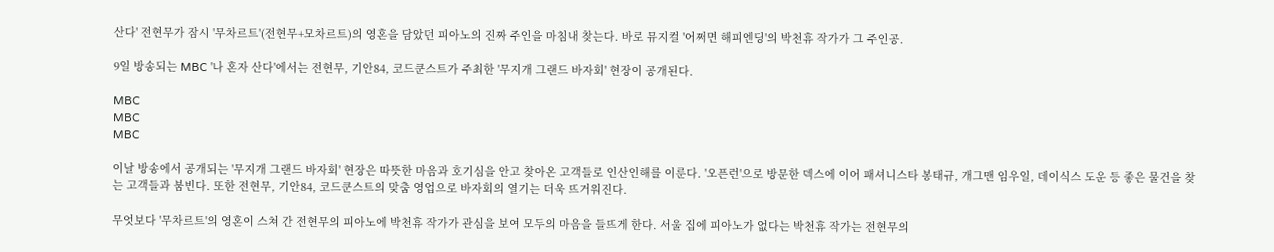산다' 전현무가 잠시 '무차르트'(전현무+모차르트)의 영혼을 담았던 피아노의 진짜 주인을 마침내 찾는다. 바로 뮤지컬 '어쩌면 해피엔딩'의 박천휴 작가가 그 주인공.

9일 방송되는 MBC '나 혼자 산다'에서는 전현무, 기안84, 코드쿤스트가 주최한 '무지개 그랜드 바자회' 현장이 공개된다.

MBC
MBC
MBC

이날 방송에서 공개되는 '무지개 그랜드 바자회' 현장은 따뜻한 마음과 호기심을 안고 찾아온 고객들로 인산인해를 이룬다. '오픈런'으로 방문한 덱스에 이어 패셔니스타 봉태규, 개그맨 임우일, 데이식스 도운 등 좋은 물건을 찾는 고객들과 붐빈다. 또한 전현무, 기안84, 코드쿤스트의 맞춤 영업으로 바자회의 열기는 더욱 뜨거워진다.

무엇보다 '무차르트'의 영혼이 스쳐 간 전현무의 피아노에 박천휴 작가가 관심을 보여 모두의 마음을 들뜨게 한다. 서울 집에 피아노가 없다는 박천휴 작가는 전현무의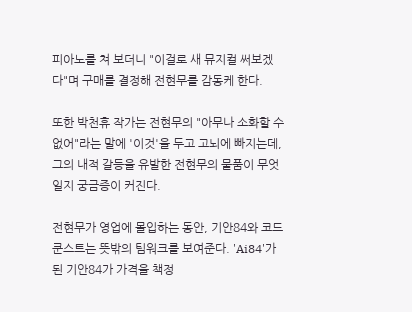피아노를 쳐 보더니 "이걸로 새 뮤지컬 써보겠다"며 구매를 결정해 전현무를 감동케 한다.

또한 박천휴 작가는 전현무의 "아무나 소화할 수 없어"라는 말에 '이것'을 두고 고뇌에 빠지는데, 그의 내적 갈등을 유발한 전현무의 물품이 무엇일지 궁금증이 커진다.

전현무가 영업에 몰입하는 동안, 기안84와 코드쿤스트는 뜻밖의 팀워크를 보여준다. 'Ai84'가 된 기안84가 가격을 책정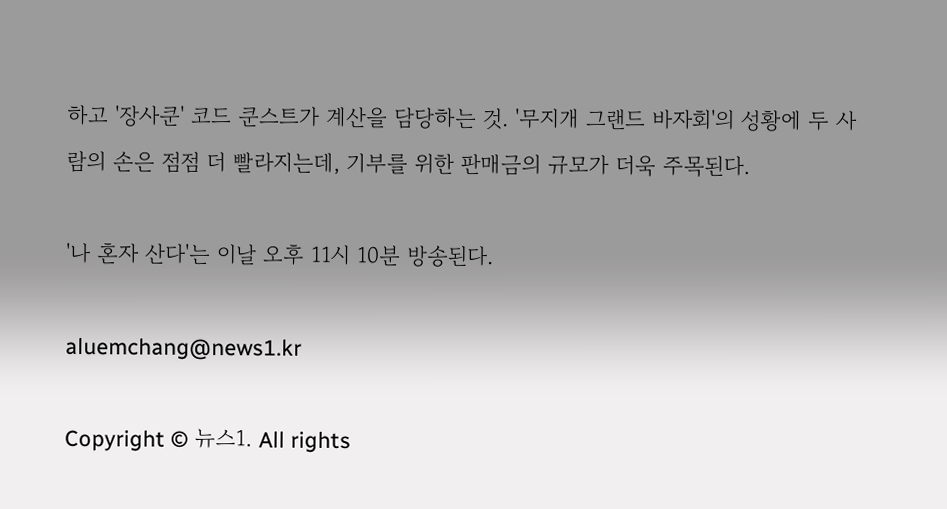하고 '장사쿤' 코드 쿤스트가 계산을 담당하는 것. '무지개 그랜드 바자회'의 성황에 두 사람의 손은 점점 더 빨라지는데, 기부를 위한 판매금의 규모가 더욱 주목된다.

'나 혼자 산다'는 이날 오후 11시 10분 방송된다.

aluemchang@news1.kr

Copyright © 뉴스1. All rights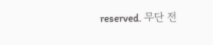reserved. 무단 전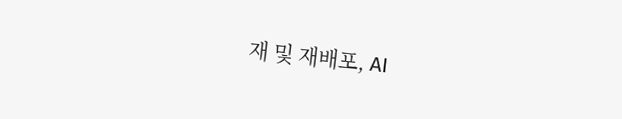재 및 재배포, AI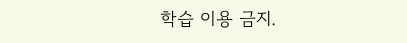학습 이용 금지.